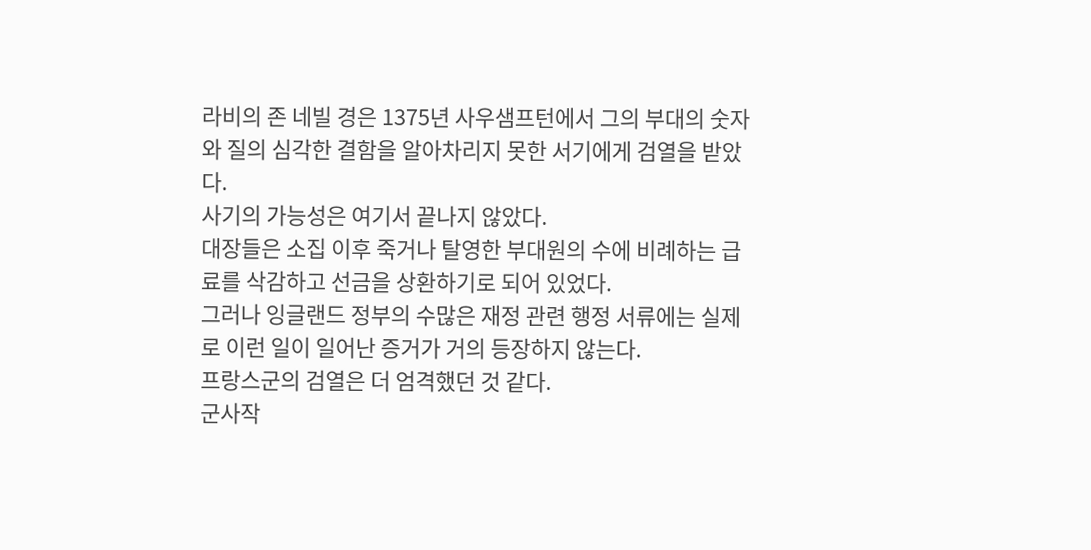라비의 존 네빌 경은 1375년 사우샘프턴에서 그의 부대의 숫자와 질의 심각한 결함을 알아차리지 못한 서기에게 검열을 받았다.
사기의 가능성은 여기서 끝나지 않았다.
대장들은 소집 이후 죽거나 탈영한 부대원의 수에 비례하는 급료를 삭감하고 선금을 상환하기로 되어 있었다.
그러나 잉글랜드 정부의 수많은 재정 관련 행정 서류에는 실제로 이런 일이 일어난 증거가 거의 등장하지 않는다.
프랑스군의 검열은 더 엄격했던 것 같다.
군사작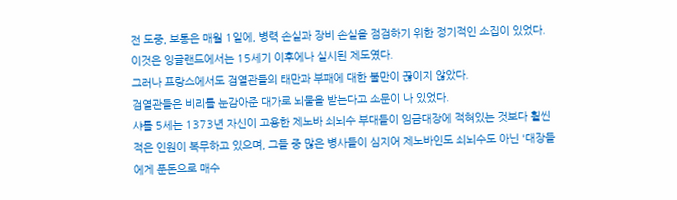전 도중, 보통은 매월 1일에, 병력 손실과 장비 손실을 점검하기 위한 정기적인 소집이 있었다.
이것은 잉글랜드에서는 15세기 이후에나 실시된 제도였다.
그러나 프랑스에서도 검열관들의 태만과 부패에 대한 불만이 끊이지 않았다.
검열관들은 비리를 눈감아준 대가로 뇌물을 받는다고 소문이 나 있었다.
샤를 5세는 1373년 자신이 고용한 제노바 쇠뇌수 부대들이 임금대장에 적혀있는 것보다 훨씬 적은 인원이 복무하고 있으며, 그들 중 많은 병사들이 심지어 제노바인도 쇠뇌수도 아닌 '대장들에게 푼돈으로 매수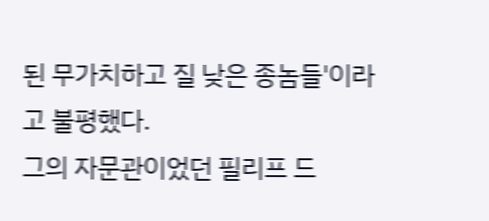된 무가치하고 질 낮은 종놈들'이라고 불평했다.
그의 자문관이었던 필리프 드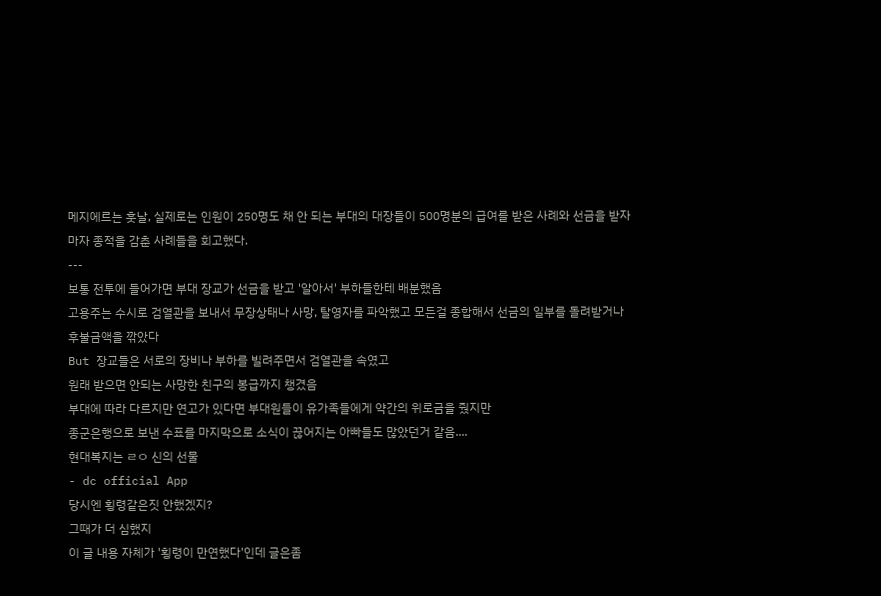메지에르는 훗날, 실제로는 인원이 250명도 채 안 되는 부대의 대장들이 500명분의 급여를 받은 사례와 선금을 받자마자 종적을 감춘 사례들을 회고했다.
---
보통 전투에 들어가면 부대 장교가 선금을 받고 '알아서' 부하들한테 배분했음
고용주는 수시로 검열관을 보내서 무장상태나 사망, 탈영자를 파악했고 모든걸 종합해서 선금의 일부를 돌려받거나 후불금액을 깎았다
But 장교들은 서로의 장비나 부하를 빌려주면서 검열관을 속였고
원래 받으면 안되는 사망한 친구의 봉급까지 챙겼음
부대에 따라 다르지만 연고가 있다면 부대원들이 유가족들에게 약간의 위로금을 줬지만
종군은행으로 보낸 수표를 마지막으로 소식이 끊어지는 아빠들도 많았던거 같음....
현대복지는 ㄹㅇ 신의 선물
- dc official App
당시엔 횡령같은짓 안했겠지?
그때가 더 심했지
이 글 내용 자체가 '횡령이 만연했다'인데 글은좀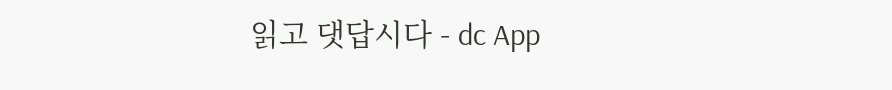읽고 댓답시다 - dc App